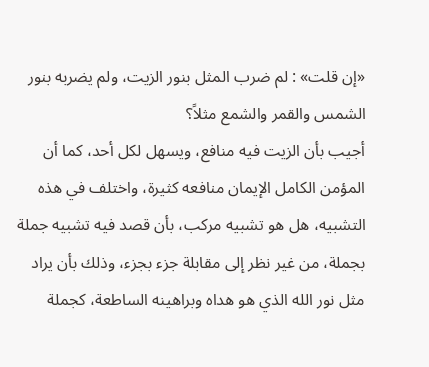«إن قلت» : لم ضرب المثل بنور الزيت، ولم يضربه بنور الشمس والقمر والشمع مثلاً؟
أجيب بأن الزيت فيه منافع، ويسهل لكل أحد، كما أن المؤمن الكامل الإيمان منافعه كثيرة، واختلف في هذه التشبيه، هل هو تشبيه مركب، بأن قصد فيه تشبيه جملة بجملة، من غير نظر إلى مقابلة جزء بجزء، وذلك بأن يراد مثل نور الله الذي هو هداه وبراهينه الساطعة، كجملة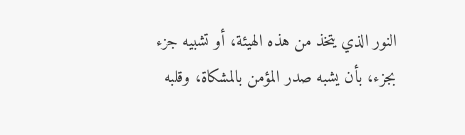النور الذي يتخذ من هذه الهيئة، أو تشبيه جزء بجزء، بأن يشبه صدر المؤمن بالمشكاة، وقلبه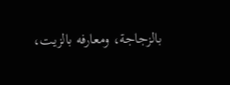بالزجاجة، ومعارفه بالزيت،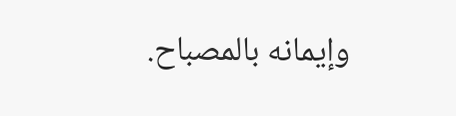وإيمانه بالمصباح.